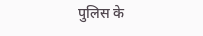पुलिस के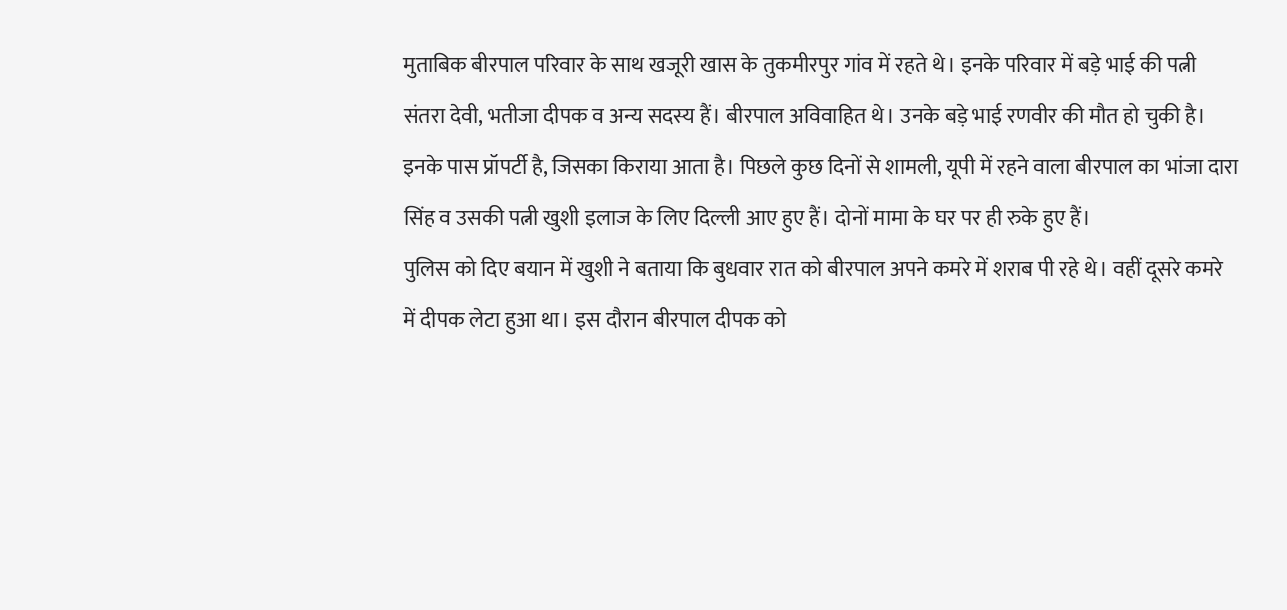मुताबिक बीरपाल परिवार के साथ खजूरी खास के तुकमीरपुर गांव में रहते थे। इनके परिवार में बड़े भाई की पत्नी संतरा देवी, भतीजा दीपक व अन्य सदस्य हैं। बीरपाल अविवाहित थे। उनके बड़े भाई रणवीर की मौत हो चुकी है। इनके पास प्रॉपर्टी है, जिसका किराया आता है। पिछले कुछ दिनों से शामली, यूपी में रहने वाला बीरपाल का भांजा दारा सिंह व उसकी पत्नी खुशी इलाज के लिए दिल्ली आए हुए हैं। दोनों मामा के घर पर ही रुके हुए हैं।
पुलिस को दिए बयान में खुशी ने बताया कि बुधवार रात को बीरपाल अपने कमरे में शराब पी रहे थे। वहीं दूसरे कमरे में दीपक लेटा हुआ था। इस दौरान बीरपाल दीपक को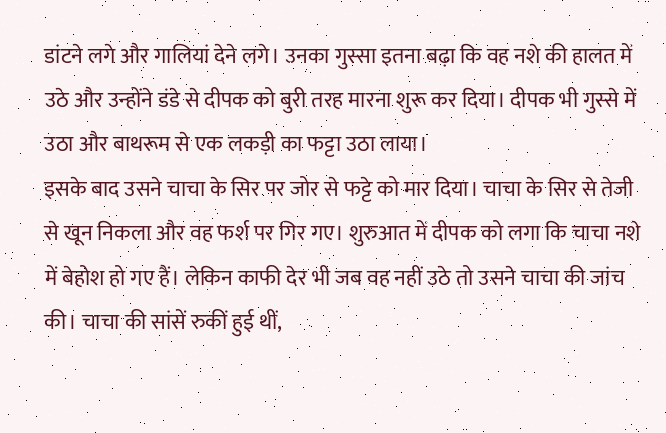डांटने लगे और गालियां देने लगे। उनका गुस्सा इतना बढ़ा कि वह नशे की हालत में उठे और उन्होंने डंडे से दीपक को बुरी तरह मारना शुरू कर दिया। दीपक भी गुस्से में उठा और बाथरूम से एक लकड़ी का फट्टा उठा लाया।
इसके बाद उसने चाचा के सिर पर जोर से फट्टे को मार दिया। चाचा के सिर से तेजी से खून निकला और वह फर्श पर गिर गए। शुरुआत में दीपक को लगा कि चाचा नशे में बेहोश हो गए हैं। लेकिन काफी देर भी जब वह नहीं उठे तो उसने चाचा की जांच की। चाचा की सांसें रुकीं हुई थीं,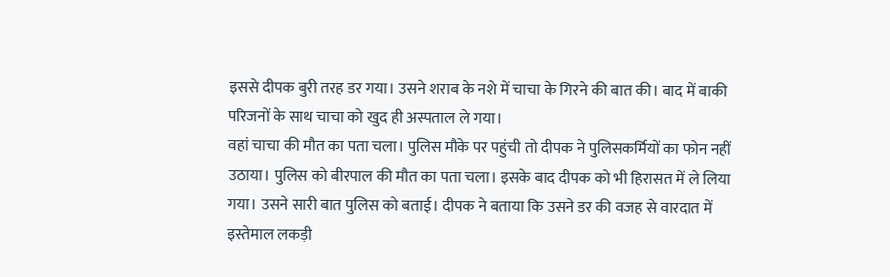इससे दीपक बुरी तरह डर गया। उसने शराब के नशे में चाचा के गिरने की बात की। बाद में बाकी परिजनों के साथ चाचा को खुद ही अस्पताल ले गया।
वहां चाचा की मौत का पता चला। पुलिस मौके पर पहुंची तो दीपक ने पुलिसकर्मियों का फोन नहीं उठाया। पुलिस को बीरपाल की मौत का पता चला। इसके बाद दीपक को भी हिरासत में ले लिया गया। उसने सारी बात पुलिस को बताई। दीपक ने बताया कि उसने डर की वजह से वारदात में इस्तेमाल लकड़ी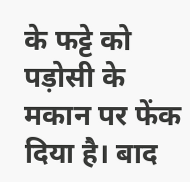के फट्टे को पड़ोसी के मकान पर फेंक दिया है। बाद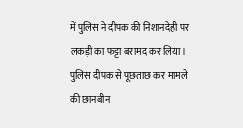में पुलिस ने दीपक की निशानदेही पर लकड़ी का फट्टा बरामद कर लिया। पुलिस दीपक से पूछताछ कर मामले की छानबीन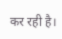कर रही है।